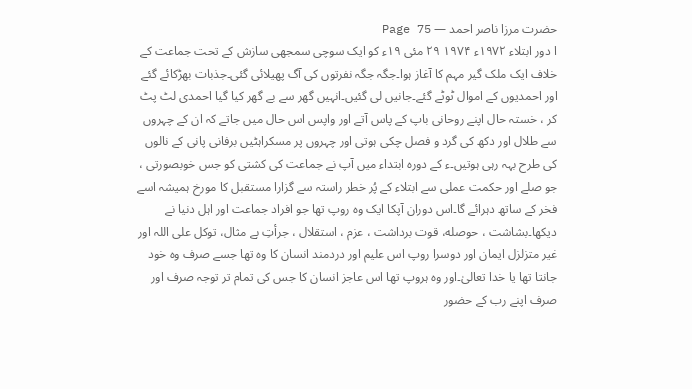حضرت مرزا ناصر احمد — Page 75
ا دور ابتلاء ۱۹۷۲ء ۱۹۷۴ ۲۹ مئی ۱۹ء کو ایک سوچی سمجھی سازش کے تحت جماعت کے خلاف ایک ملک گیر مہم کا آغاز ہوا۔جگہ جگہ نفرتوں کی آگ پھیلائی گئی۔جذبات بھڑکائے گئے اور احمدیوں کے اموال ٹوٹے گئے۔جانیں لی گئیں۔انہیں گھر سے بے گھر کیا گیا احمدی لٹ پٹ کر ، خستہ حال اپنے روحانی باپ کے پاس آتے اور واپس اس حال میں جاتے کہ ان کے چہروں سے طلال اور دکھ کی گرد و فصل چکی ہوتی اور چہروں پر مسکراہٹیں برفانی پانی کے نالوں کی طرح بہہ رہی ہوتیں۔ء کے دورہ ابتداء میں آپ نے جماعت کی کشتی کو جس خوبصورتی ، جو صلے اور حکمت عملی سے ابتلاء کے پُر خطر راستہ سے گزارا مستقبل کا مورخ ہمیشہ اسے فخر کے ساتھ دہرائے گا۔اس دوران آپکا ایک وہ روپ تھا جو افراد جماعت اور اہل دنیا نے دیکھا۔بشاشت ، حوصله، قوت برداشت ، عزم ، استقلال ، جرأتِ بے مثال، توکل علی اللہ اور غیر متزلزل ایمان اور دوسرا روپ اس علیم اور دردمند انسان کا وہ تھا جسے صرف وہ خود جانتا تھا یا خدا تعالیٰ۔اور وہ ہروپ تھا اس عاجز انسان کا جس کی تمام تر توجہ صرف اور صرف اپنے رب کے حضور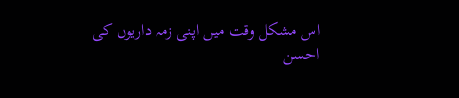اس مشکل وقت میں اپنی زمہ داریوں کی احسن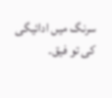سرنگ میں ادائیگی کی تو فیق۔